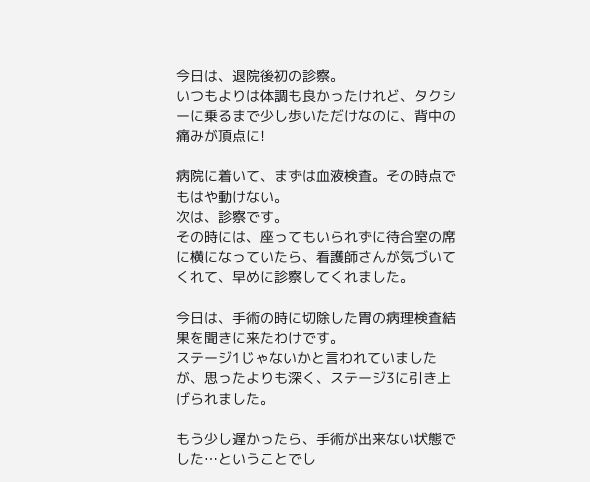今日は、退院後初の診察。
いつもよりは体調も良かったけれど、タクシーに乗るまで少し歩いただけなのに、背中の痛みが頂点に!

病院に着いて、まずは血液検査。その時点でもはや動けない。
次は、診察です。
その時には、座ってもいられずに待合室の席に横になっていたら、看護師さんが気づいてくれて、早めに診察してくれました。

今日は、手術の時に切除した胃の病理検査結果を聞きに来たわけです。
ステージ1じゃないかと言われていましたが、思ったよりも深く、ステージ3に引き上げられました。

もう少し遅かったら、手術が出来ない状態でした…ということでし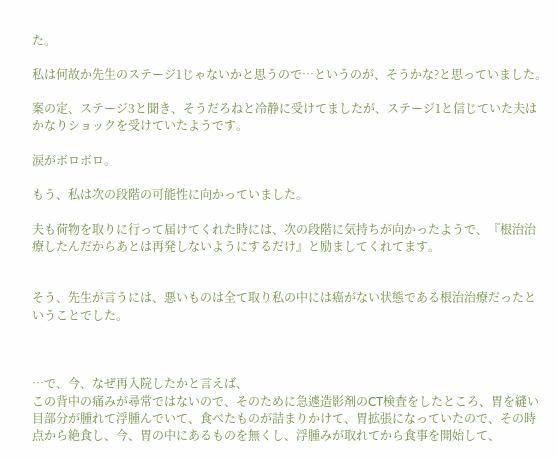た。

私は何故か先生のステージ1じゃないかと思うので…というのが、そうかな?と思っていました。

案の定、ステージ3と聞き、そうだろねと冷静に受けてましたが、ステージ1と信じていた夫はかなりショックを受けていたようです。

涙がボロボロ。

もう、私は次の段階の可能性に向かっていました。

夫も荷物を取りに行って届けてくれた時には、次の段階に気持ちが向かったようで、『根治治療したんだからあとは再発しないようにするだけ』と励ましてくれてます。


そう、先生が言うには、悪いものは全て取り私の中には癌がない状態である根治治療だったということでした。



…で、今、なぜ再入院したかと言えば、
この背中の痛みが尋常ではないので、そのために急遽造影剤のCT検査をしたところ、胃を縫い目部分が腫れて浮腫んでいて、食べたものが詰まりかけて、胃拡張になっていたので、その時点から絶食し、今、胃の中にあるものを無くし、浮腫みが取れてから食事を開始して、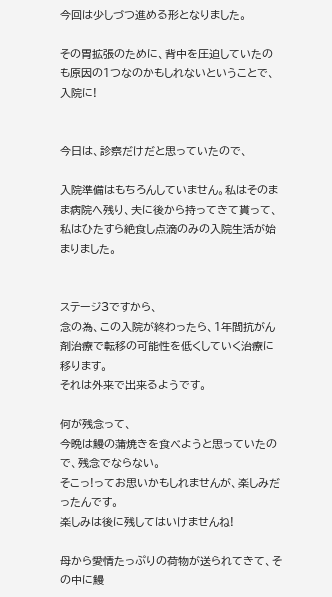今回は少しづつ進める形となりました。

その胃拡張のために、背中を圧迫していたのも原因の1つなのかもしれないということで、入院に!


今日は、診察だけだと思っていたので、

入院準備はもちろんしていません。私はそのまま病院へ残り、夫に後から持ってきて貰って、私はひたすら絶食し点滴のみの入院生活が始まりました。


ステージ3ですから、
念の為、この入院が終わったら、1年間抗がん剤治療で転移の可能性を低くしていく治療に移ります。
それは外来で出来るようです。

何が残念って、
今晩は鰻の蒲焼きを食べようと思っていたので、残念でならない。
そこっ!ってお思いかもしれませんが、楽しみだったんです。
楽しみは後に残してはいけませんね!

母から愛情たっぷりの荷物が送られてきて、その中に鰻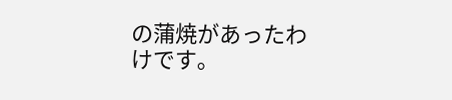の蒲焼があったわけです。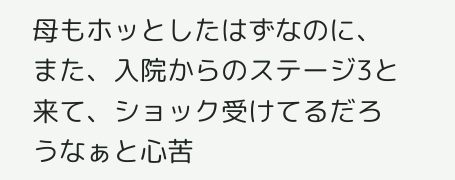母もホッとしたはずなのに、また、入院からのステージ3と来て、ショック受けてるだろうなぁと心苦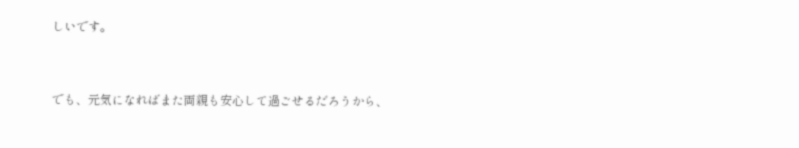しいです。


でも、元気になればまた両親も安心して過ごせるだろうから、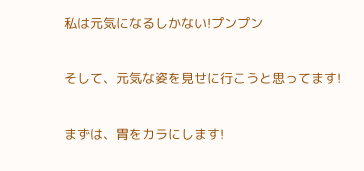私は元気になるしかない!プンプン


そして、元気な姿を見せに行こうと思ってます!


まずは、胃をカラにします!